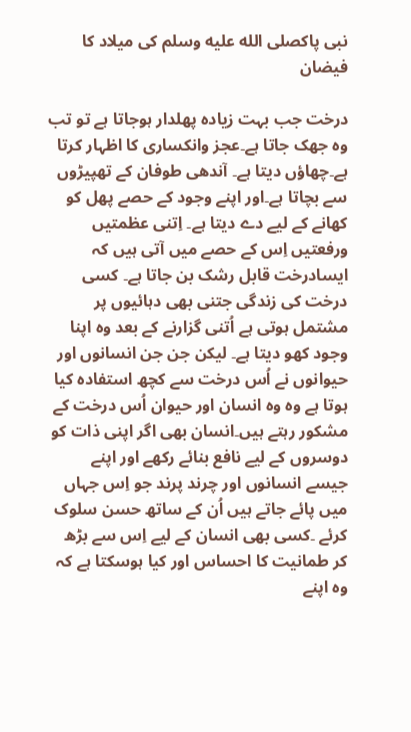نبی پاکصلى الله عليه وسلم کی میلاد کا فیضان

درخت جب بہت زیادہ پھلدار ہوجاتا ہے تو تب وہ جھک جاتا ہے۔عجز وانکساری کا اظہار کرتا ہے۔چھاؤں دیتا ہے۔ آندھی طوفان کے تھپیڑوں سے بچاتا ہے۔اور اپنے وجود کے حصے پھل کو کھانے کے لیے دے دیتا ہے۔ اِتنی عظمتیں ورفعتیں اِس کے حصے میں آتی ہیں کہ ایسادرخت قابل رشک بن جاتا ہے۔ کسی درخت کی زندگی جتنی بھی دہائیوں پر مشتمل ہوتی ہے اُتنی گزارنے کے بعد وہ اپنا وجود کھو دیتا ہے۔ لیکن جن جن انسانوں اور حیوانوں نے اُس درخت سے کچھ استفادہ کیا ہوتا ہے وہ وہ انسان اور حیوان اُس درخت کے مشکور رہتے ہیں۔انسان بھی اگر اپنی ذات کو دوسروں کے لیے نافع بنائے رکھے اور اپنے جیسے انسانوں اور چرند پرند جو اِس جہاں میں پائے جاتے ہیں اُن کے ساتھ حسن سلوک کرئے ۔کسی بھی انسان کے لیے اِس سے بڑھ کر طمانیت کا احساس اور کیا ہوسکتا ہے کہ وہ اپنے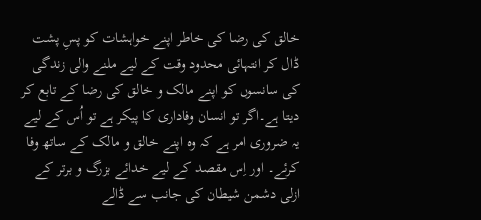خالق کی رضا کی خاطر اپنے خواہشات کو پسِ پشت ڈال کر انتہائی محدود وقت کے لیے ملنے والی زندگی کی سانسوں کو اپنے مالک و خالق کی رضا کے تابع کر دیتا ہے۔اگر تو انسان وفاداری کا پیکر ہے تو اُس کے لیے یہ ضروری امر ہے کہ وہ اپنے خالق و مالک کے ساتھ وفا کرئے۔ اور اِس مقصد کے لیے خدائے بزرگ و برتر کے ازلی دشمن شیطان کی جانب سے ڈالے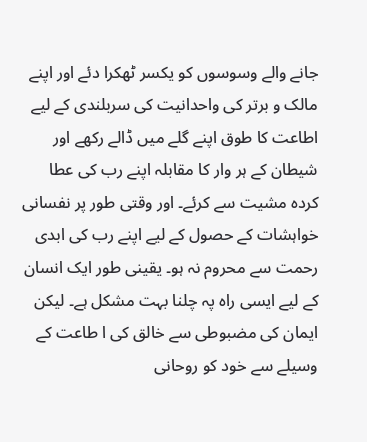جانے والے وسوسوں کو یکسر ٹھکرا دئے اور اپنے مالک و برتر کی واحدانیت کی سربلندی کے لیے اطاعت کا طوق اپنے گلے میں ڈالے رکھے اور شیطان کے ہر وار کا مقابلہ اپنے رب کی عطا کردہ مشیت سے کرئے۔ اور وقتی طور پر نفسانی خواہشات کے حصول کے لیے اپنے رب کی ابدی رحمت سے محروم نہ ہو۔ یقینی طور ایک انسان کے لیے ایسی راہ پہ چلنا بہت مشکل ہے۔ لیکن ایمان کی مضبوطی سے خالق کی ا طاعت کے وسیلے سے خود کو روحانی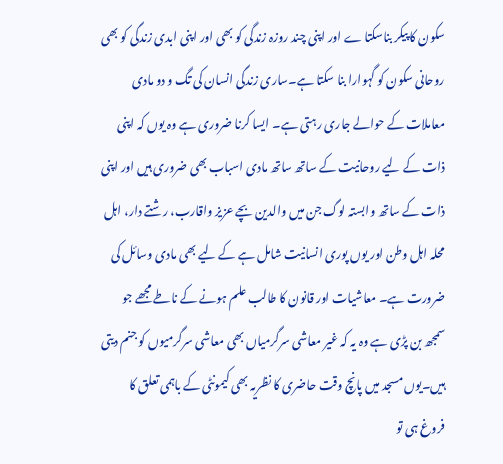سکون کا پیکر بناسکتا ے اور اپنی چند روزہ زندگی کو بھی اور اپنی ابدی زندگی کو بھی روحانی سکون کو گہوارا بنا سکتا ہے۔ساری زندگی انسان کی تگ و دو مادی معاملات کے حوالے جاری رہتی ہے۔ ایسا کرنا ضروری ہے وہ یوں کہ اپنی ذات کے لیے روحانیت کے ساتھ ساتھ مادی اسباب بھی ضروری ہیں اور اپنی ذات کے ساتھ وابستہ لوگ جن میں والدین بچے عزیز واقارب، رشتے دار، اہل محلہ اہل وطن اور یوں پوری انسانیت شامل ہے کے لیے بھی مادی وسائل کی ضرورت ہے۔ معاشیات اور قانون کا طالب علم ہونے کے ناطے مجھے جو سمجھ بن پڑی ہے وہ یہ کہ غیر معاشی سرگرمیاں بھی معاشی سرگرمیوں کو جنم دیتی ہیں۔یوں مسجد میں پانچ وقت حاضری کا نظریہ بھی کیمونٹی کے باہمی تعلق کا فروغ ہی تو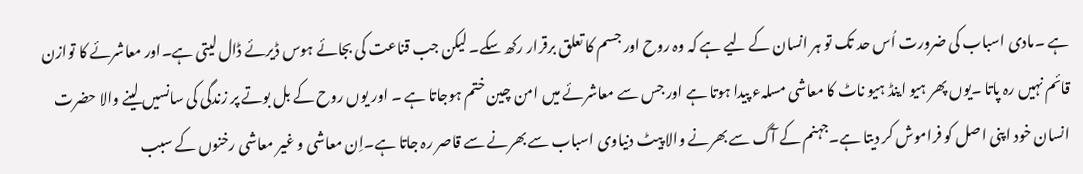ہے ۔مادی اسباب کی ضرورت اُس حد تک تو ہر انسان کے لیے ہے کہ وہ روح اور جسم کا تعلق برقرار رکھ سکے۔ لیکن جب قناعت کی بجائے ہوس ڈیرئے ڈال لیتی ہے۔اور معاشرئے کا توازن قائم نہیں رہ پاتا ۔یوں پھر ہیو اینڈ ہیو ناٹ کا معاشی مسلہء پیدا ہوتا ہے اور جس سے معاشرئے میں امن چین ختم ہوجاتا ہے ۔ اور یوں روح کے بل بوتے پر زندگی کی سانسیں لینے والا حضرت انسان خود اپنی اصل کو فراموش کر دیتا ہے۔جہنم کے آگ سے بھرنے والا پیٹ دنیاوی اسباب سے بھرنے سے قاصر رہ جاتا ہے۔اِن معاشی و غیر معاشی رخنوں کے سبب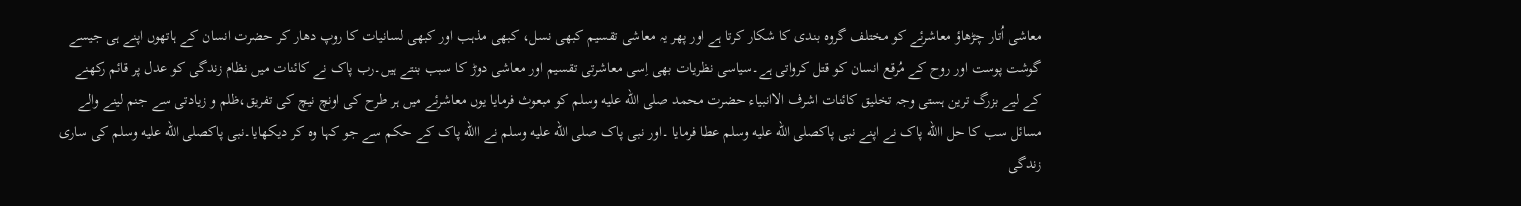معاشی اُتار چڑھاؤ معاشرئے کو مختلف گروہ بندی کا شکار کرتا ہے اور پھر یہ معاشی تقسیم کبھی نسل، کبھی مذہب اور کبھی لسانیات کا روپ دھار کر حضرت انسان کے ہاتھوں اپنے ہی جیسے گوشت پوست اور روح کے مُرقع انسان کو قتل کرواتی ہے۔سیاسی نظریات بھی اِسی معاشرتی تقسیم اور معاشی دوڑ کا سبب بنتے ہیں۔رب پاک نے کائنات میں نظام زندگی کو عدل پر قائم رکھنے کے لیے بزرگ ترین ہستی وجہ تخلیق کائنات اشرف الاانبیاء حضرت محمد صلى الله عليه وسلم کو مبعوث فرمایا یوں معاشرئے میں ہر طرح کی اونچ نیچ کی تفریق،ظلم و زیادتی سے جنم لینے والے مسائل سب کا حل االله پاک نے اپنے نبی پاکصلى الله عليه وسلم عطا فرمایا ۔اور نبی پاک صلى الله عليه وسلم نے االله پاک کے حکم سے جو کہا وہ کر دیکھایا۔نبی پاکصلى الله عليه وسلم کی ساری زندگی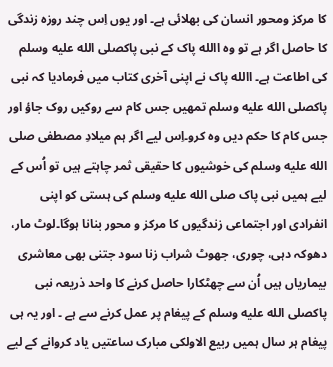کا مرکز ومحور انسان کی بھلائی ہے۔ اور یوں اِس چند روزہ زندگی کا حاصل اگر ہے تو وہ االله پاک کے نبی پاکصلى الله عليه وسلم کی اطاعت ہے۔ االله پاک نے اپنی آخری کتاب میں فرمادیا کہ نبی پاکصلى الله عليه وسلم تمھیں جس کام سے روکیں روک جاؤ اور جس کام کا حکم دیں وہ کرو۔اِس لیے اگر ہم میلادِ مصطفی صلى الله عليه وسلم کی خوشیوں کا حقیقی ثمر چاہتے ہیں تو اُس کے لیے ہمیں نبی پاک صلى الله عليه وسلم کی ہستی کو اپنی انفرادی اور اجتماعی زندگیوں کا مرکز و محور بنانا ہوگا۔لوٹ مار، دھوکہ دہی، چوری، جھوٹ شراب زنا سود جتنی بھی معاشری بیماریاں ہیں اُن سے چھٹکارا حاصل کرنے کا واحد ذریعہ نبی پاکصلى الله عليه وسلم کے پیغام پر عمل کرنے سے ہے ۔ اور یہ ہی پیغام ہر سال ہمیں ربیع الاولکی مبارک ساعتیں یاد کروانے کے لیے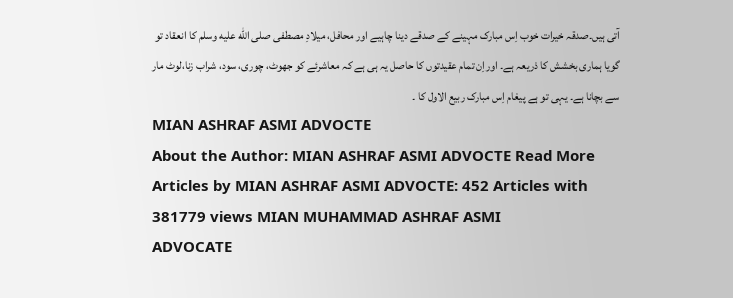آتی ہیں۔صدقہ خیرات خوب اِس مبارک مہینے کے صدقے دینا چاہیے اور محافل، میلادِ مصطفی صلى الله عليه وسلم کا انعقاد تو گویا ہماری بخشش کا ذریعہ ہے۔ اوراِن تمام عقیدتوں کا حاصل یہ ہی ہے کہ معاشرئے کو جھوٹ، چوری، سود، شراب زنا،لوٹ مار سے بچانا ہے۔ یہی تو ہے پیغام اِس مبارک ربیع الاول کا ۔
MIAN ASHRAF ASMI ADVOCTE
About the Author: MIAN ASHRAF ASMI ADVOCTE Read More Articles by MIAN ASHRAF ASMI ADVOCTE: 452 Articles with 381779 views MIAN MUHAMMAD ASHRAF ASMI
ADVOCATE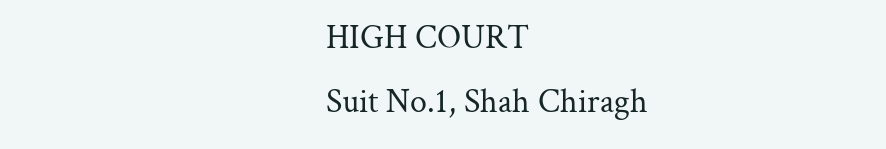HIGH COURT
Suit No.1, Shah Chiragh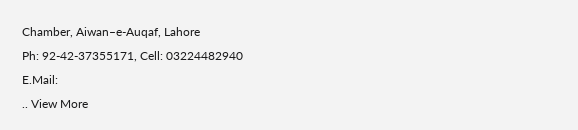Chamber, Aiwan–e-Auqaf, Lahore
Ph: 92-42-37355171, Cell: 03224482940
E.Mail:
.. View More